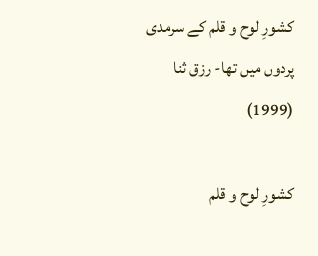کشورِ لوح و قلم کے سرمدی پردوں میں تھا- رزق ثنا (1999)

کشورِ لوح و قلم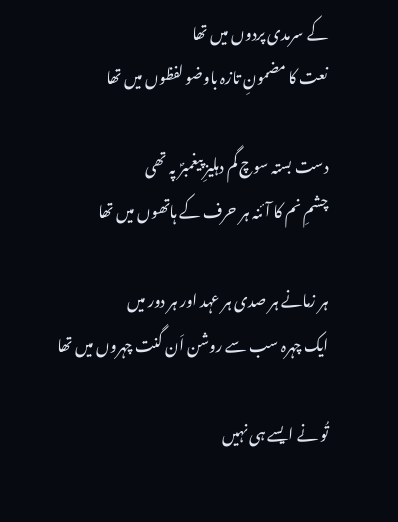کے سرمدی پردوں میں تھا
نعت کا مضمونِ تازہ باوضو لفظوں میں تھا

دست بستہ سوچ گم دہلیزِ پیغمبرؐ پہ تھی
چشمِ نم کا آئنہ ہر حرف کے ہاتھوں میں تھا

ہر زمانے ہر صدی ہر عہد اور ہر دور میں
ایک چہرہ سب سے روشن اَن گنت چہروں میں تھا

تُو نے ایسے ہی نہیں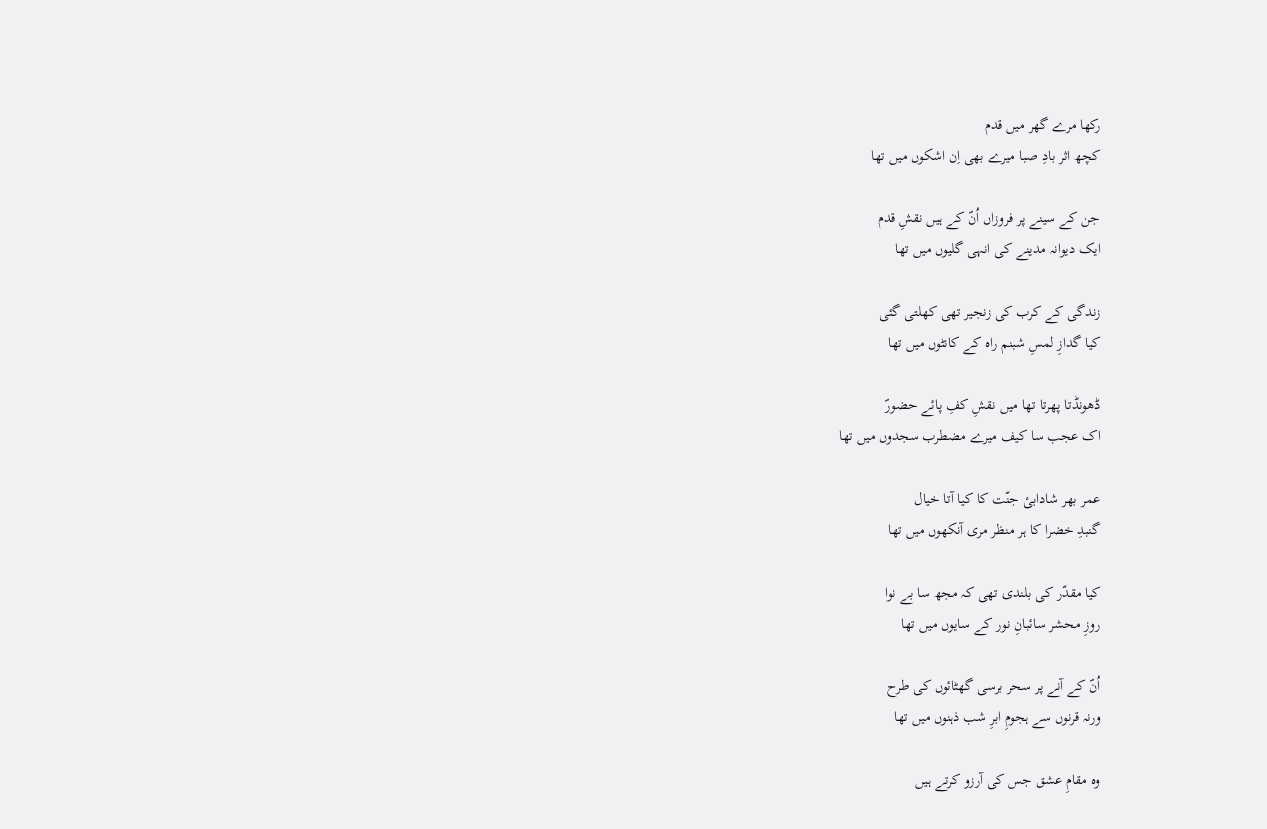رکھا مرے گھر میں قدم
کچھ اثر بادِ صبا میرے بھی اِن اشکوں میں تھا

جن کے سینے پر فروزاں اُنؐ کے ہیں نقشِ قدم
ایک دیوانہ مدینے کی انہی گلیوں میں تھا

زندگی کے کرب کی زنجیر تھی کھلتی گئی
کیا گدازِ لمسِ شبنم راہ کے کانٹوں میں تھا

ڈھونڈتا پھرتا تھا میں نقشِ کفِ پائے حضورؐ
اک عجب سا کیف میرے مضطرب سجدوں میں تھا

عمر بھر شادابیٔ جنّت کا کیا آتا خیال
گنبدِ خضرا کا ہر منظر مری آنکھوں میں تھا

کیا مقدّر کی بلندی تھی کہ مجھ سا بے نوا
روزِ محشر سائبانِ نور کے سایوں میں تھا

اُنؐ کے آنے پر سحر برسی گھٹائوں کی طرح
ورنہ قرنوں سے ہجومِ ابرِ شب ذہنوں میں تھا

وہ مقامِ عشق جس کی آرزو کرتے ہیں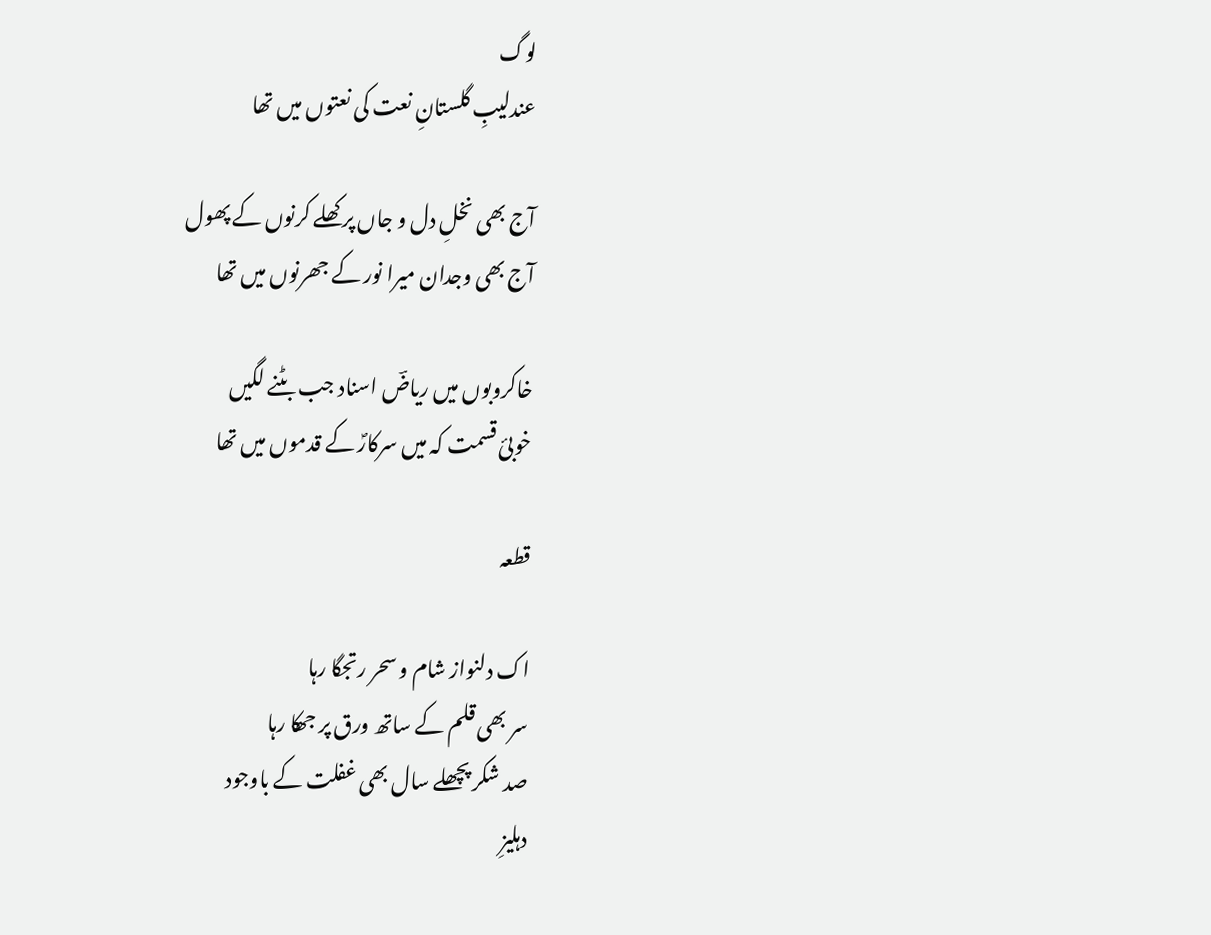لوگ
عندلیبِ گلستانِ نعت کی نعتوں میں تھا

آج بھی نخلِ دل و جاں پر کھلے کرنوں کے پھول
آج بھی وجدان میرا نور کے جھرنوں میں تھا

خاکروبوں میں ریاضؔ اسناد جب بٹنے لگیں
خوبیٔ قسمت کہ میں سرکارؐ کے قدموں میں تھا

قطعہ

اک دلنواز شام و سحر رتجگا رہا
سر بھی قلم کے ساتھ ورق پر جھکا رہا
صد شکر پچھلے سال بھی غفلت کے باوجود
دہلیزِ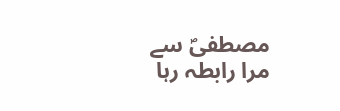مصطفیؐ سے مرا رابطہ رہا